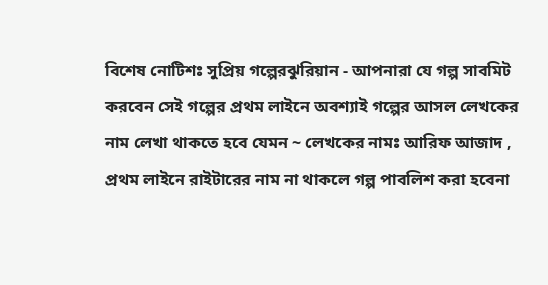বিশেষ নোটিশঃ সুপ্রিয় গল্পেরঝুরিয়ান - আপনারা যে গল্প সাবমিট করবেন সেই গল্পের প্রথম লাইনে অবশ্যাই গল্পের আসল লেখকের নাম লেখা থাকতে হবে যেমন ~ লেখকের নামঃ আরিফ আজাদ , প্রথম লাইনে রাইটারের নাম না থাকলে গল্প পাবলিশ করা হবেনা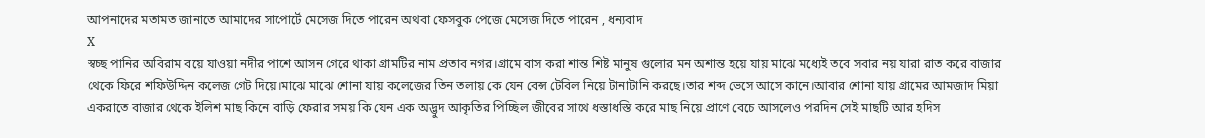আপনাদের মতামত জানাতে আমাদের সাপোর্টে মেসেজ দিতে পারেন অথবা ফেসবুক পেজে মেসেজ দিতে পারেন , ধন্যবাদ
X
স্বচ্ছ পানির অবিরাম বয়ে যাওয়া নদীর পাশে আসন গেরে থাকা গ্রামটির নাম প্রতাব নগর।গ্রামে বাস করা শান্ত শিষ্ট মানুষ গুলোর মন অশান্ত হয়ে যায় মাঝে মধ্যেই তবে সবার নয় যারা রাত করে বাজার থেকে ফিরে শফিউদ্দিন কলেজ গেট দিয়ে।মাঝে মাঝে শোনা যায় কলেজের তিন তলায় কে যেন বেন্স টেবিল নিয়ে টানাটানি করছে।তার শব্দ ভেসে আসে কানে।আবার শোনা যায় গ্রামের আমজাদ মিয়া একরাতে বাজার থেকে ইলিশ মাছ কিনে বাড়ি ফেরার সময় কি যেন এক অদ্ভুদ আকৃতির পিচ্ছিল জীবের সাথে ধস্তাধস্তি করে মাছ নিয়ে প্রাণে বেচে আসলেও পরদিন সেই মাছটি আর হদিস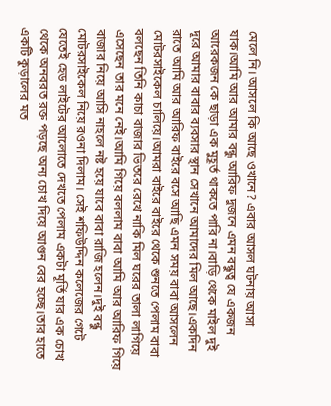মেলে নি। আসলে কি আছে ওখানে? এবার আসল ঘটনায় আসা যাক।আমি আর আমার বন্ধু আরিফ দুজনে এমন বন্ধুত্ব যে একজন আরেকজন কে ছাড়া এক মুহূর্ত থাকতে পারি না।বাড়ি থেকে মাইল দুই দূরে আমার বাবার ব্যবসার স্থান সেখানে আমাদের মিল আছে।একদিন রাতে আমি আর আরিফ বাইরে বসে আছি এমন সময় বাবা আসলেন মোটরসাইকেল চালিয়ে।আমরা বাইরে বাইরে থেকে শুনতে পেলাম বাবা বলছেন তিনি কাচা বাজার ভিতরে রেখে নাকি মিল ঘরের তালা লাগিয়ে এসেছেন তার মনে নেই।আমি গিয়ে বললাম বাবা আমি আর আরিফ গিয়ে বাজার নিয়ে আসি নাহলে নষ্ট হয়ে যাবে বাবা রাজি হলেন।দুই বন্ধু মোটরসাইকেল নিয়ে রওনা দিলাম। সেই শফিউদ্দিন কলেজের গেটে যেতেই হেড লাইটের আলোতে দেখতে পেলাম একটা মূর্তি যার এক চোখ থেকে অনবরত রক্ত পড়ছে অন্য চোখ দিয়ে আগুন বের হচ্ছে।তার হাতে একটি কুড়ালের মত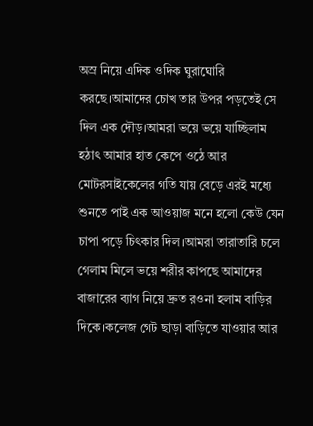অস্র নিয়ে এদিক ওদিক ঘুরাঘোরি করছে।আমাদের চোখ তার উপর পড়তেই সে দিল এক দৌড়।আমরা ভয়ে ভয়ে যাচ্ছিলাম হঠাৎ আমার হাত কেপে ওঠে আর মোটরসাইকেলের গতি যায় বেড়ে এরই মধ্যে শুনতে পাই এক আওয়াজ মনে হলো কেউ যেন চাপা পড়ে চিৎকার দিল।আমরা তারাতারি চলে গেলাম মিলে ভয়ে শরীর কাপছে আমাদের বাজারের ব্যাগ নিয়ে দ্রুত রওনা হলাম বাড়ির দিকে।কলেজ গেট ছাড়া বাড়িতে যাওয়ার আর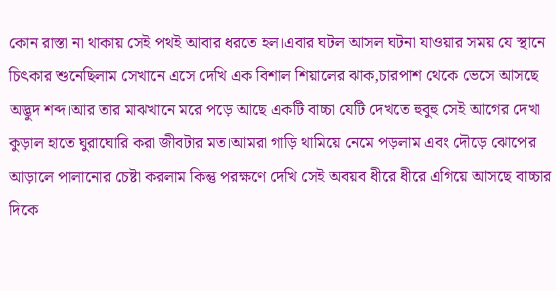কোন রাস্তা না থাকায় সেই পথই আবার ধরতে হল।এবার ঘটল আসল ঘটনা যাওয়ার সময় যে স্থানে চিৎকার শুনেছিলাম সেখানে এসে দেখি এক বিশাল শিয়ালের ঝাক,চারপাশ থেকে ভেসে আসছে অদ্ভুদ শব্দ।আর তার মাঝখানে মরে পড়ে আছে একটি বাচ্চা যেটি দেখতে হুবুহু সেই আগের দেখা কুড়াল হাতে ঘুরাঘোরি করা জীবটার মত।আমরা গাড়ি থামিয়ে নেমে পড়লাম এবং দৌড়ে ঝোপের আড়ালে পালানোর চেষ্টা করলাম কিন্তু পরক্ষণে দেখি সেই অবয়ব ধীরে ধীরে এগিয়ে আসছে বাচ্চার দিকে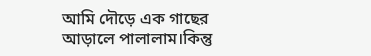আমি দৌড়ে এক গাছের আড়ালে পালালাম।কিন্তু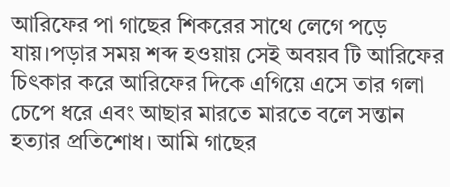আরিফের পা গাছের শিকরের সাথে লেগে পড়ে যায়।পড়ার সময় শব্দ হওয়ায় সেই অবয়ব টি আরিফের চিৎকার করে আরিফের দিকে এগিয়ে এসে তার গলা চেপে ধরে এবং আছার মারতে মারতে বলে সন্তান হত্যার প্রতিশোধ। আমি গাছের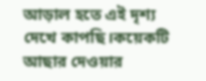আড়াল হতে এই দৃশ্য দেখে কাপছি।কয়েকটি আছার দেওয়ার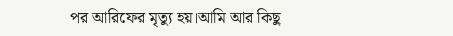পর আরিফের মৃত্যু হয়।আমি আর কিছু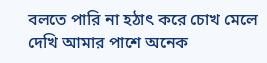বলতে পারি না হঠাৎ করে চোখ মেলে দেখি আমার পাশে অনেক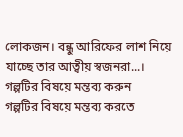লোকজন। বন্ধু আরিফের লাশ নিয়ে যাচ্ছে তার আত্বীয় স্বজনরা...।
গল্পটির বিষয়ে মন্তব্য করুন
গল্পটির বিষয়ে মন্তব্য করতে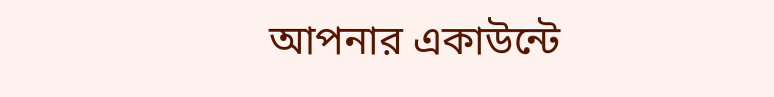আপনার একাউন্টে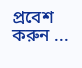প্রবেশ করুন ...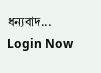ধন্যবাদ... Login Now